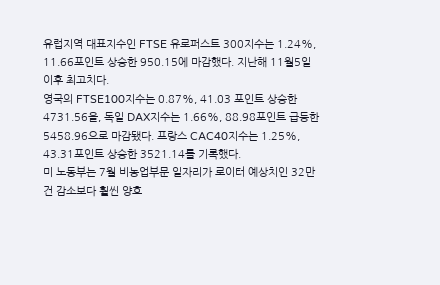유럽지역 대표지수인 FTSE 유로퍼스트 300지수는 1.24%, 11.66포인트 상승한 950.15에 마감했다. 지난해 11월5일 이후 최고치다.
영국의 FTSE100지수는 0.87%, 41.03 포인트 상승한 4731.56을, 독일 DAX지수는 1.66%, 88.98포인트 급등한 5458.96으로 마감됐다. 프랑스 CAC40지수는 1.25%, 43.31포인트 상승한 3521.14를 기록했다.
미 노동부는 7월 비농업부문 일자리가 로이터 예상치인 32만건 감소보다 훨씬 양호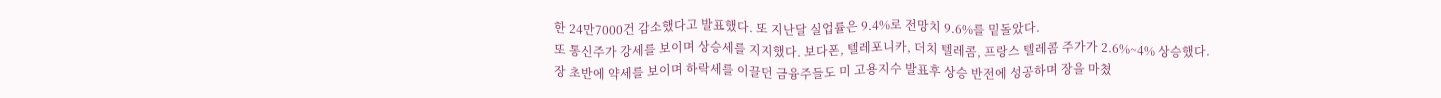한 24만7000건 감소했다고 발표했다. 또 지난달 실업률은 9.4%로 전망치 9.6%를 밑돌았다.
또 통신주가 강세를 보이며 상승세를 지지했다. 보다폰, 텔레포니카, 더치 텔레콤, 프랑스 텔레콤 주가가 2.6%~4% 상승했다.
장 초반에 약세를 보이며 하락세를 이끌던 금융주들도 미 고용지수 발표후 상승 반전에 성공하며 장을 마쳤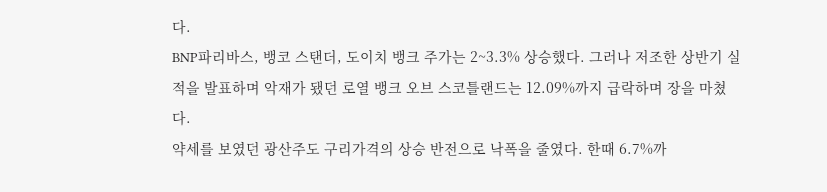다.
BNP파리바스, 뱅코 스탠더, 도이치 뱅크 주가는 2~3.3% 상승했다. 그러나 저조한 상반기 실적을 발표하며 악재가 됐던 로열 뱅크 오브 스코틀랜드는 12.09%까지 급락하며 장을 마쳤다.
약세를 보였던 광산주도 구리가격의 상승 반전으로 낙폭을 줄였다. 한때 6.7%까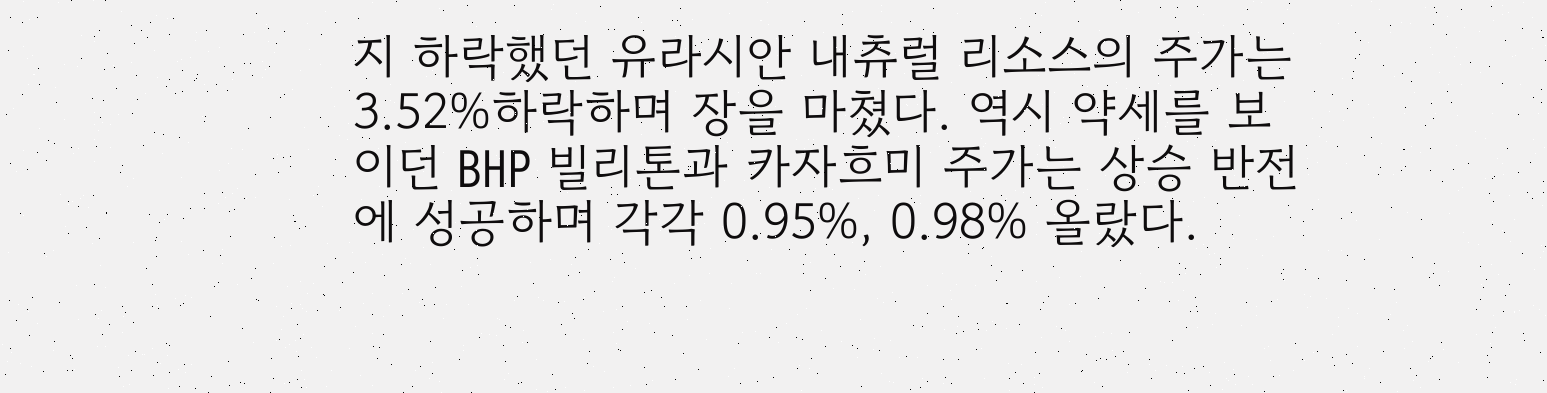지 하락했던 유라시안 내츄럴 리소스의 주가는 3.52%하락하며 장을 마쳤다. 역시 약세를 보이던 BHP 빌리톤과 카자흐미 주가는 상승 반전에 성공하며 각각 0.95%, 0.98% 올랐다.